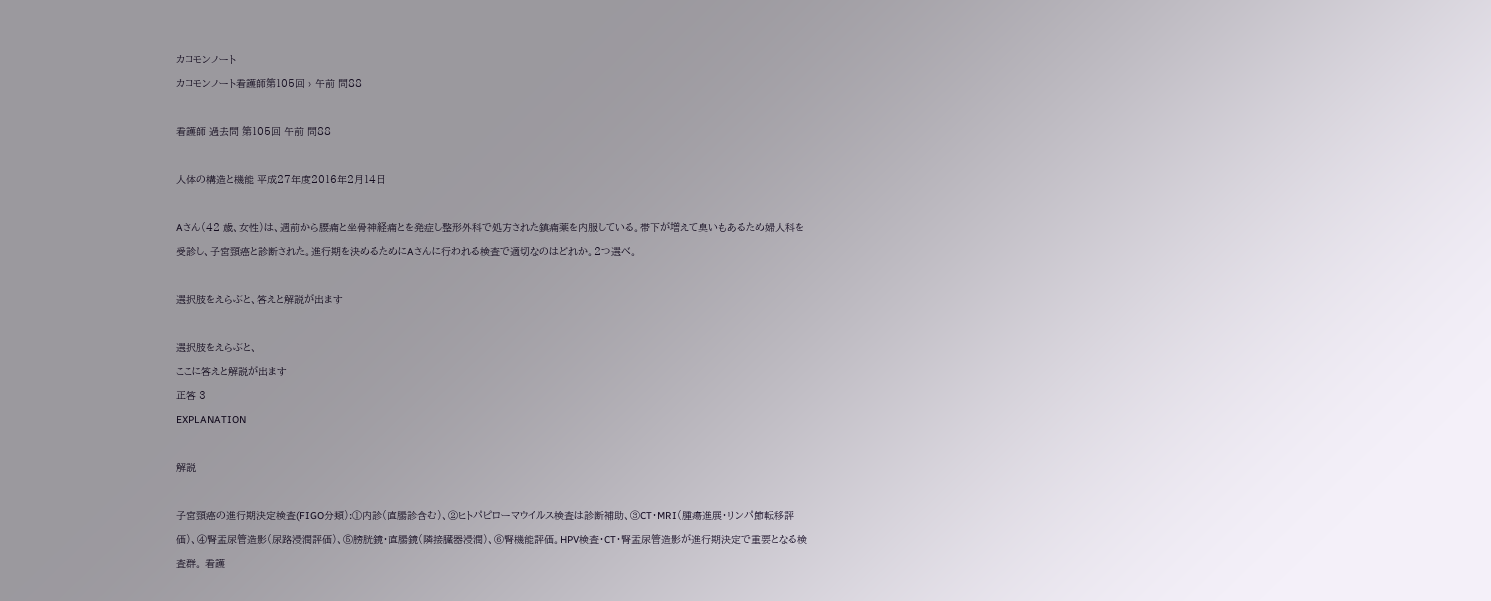カコモンノート
カコモンノート看護師第105回 › 午前 問88

看護師 過去問 第105回 午前 問88

人体の構造と機能 平成27年度2016年2月14日

Aさん(42 歳、女性)は、週前から腰痛と坐骨神経痛とを発症し整形外科で処方された鎮痛薬を内服している。帯下が増えて臭いもあるため婦人科を受診し、子宮頸癌と診断された。進行期を決めるためにAさんに行われる検査で適切なのはどれか。2つ選べ。

選択肢をえらぶと、答えと解説が出ます

選択肢をえらぶと、
ここに答えと解説が出ます
正答 3
EXPLANATION

解説

子宮頸癌の進行期決定検査(FIGO分類):①内診(直腸診含む)、②ヒトパピローマウイルス検査は診断補助、③CT・MRI(腫瘍進展・リンパ節転移評価)、④腎盂尿管造影(尿路浸潤評価)、⑤膀胱鏡・直腸鏡(隣接臓器浸潤)、⑥腎機能評価。HPV検査・CT・腎盂尿管造影が進行期決定で重要となる検査群。 看護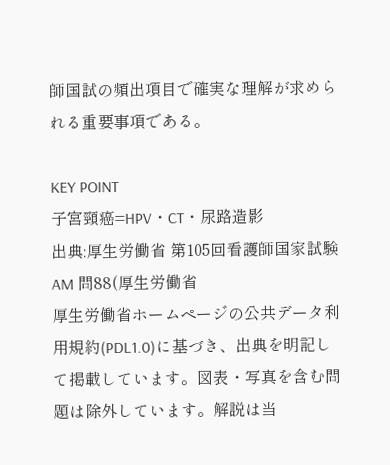師国試の頻出項目で確実な理解が求められる重要事項である。

KEY POINT
子宮頸癌=HPV・CT・尿路造影
出典:厚生労働省 第105回看護師国家試験 AM 問88(厚生労働省
厚生労働省ホームページの公共データ利用規約(PDL1.0)に基づき、出典を明記して掲載しています。図表・写真を含む問題は除外しています。解説は当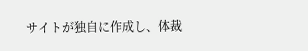サイトが独自に作成し、体裁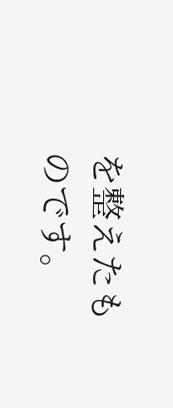を整えたものです。